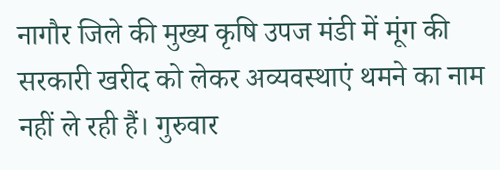नागौर जिले की मुख्य कृषि उपज मंडी में मूंग की सरकारी खरीद को लेकर अव्यवस्थाएं थमने का नाम नहीं ले रही हैं। गुरुवार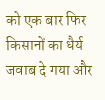को एक बार फिर किसानों का धैर्य जवाब दे गया और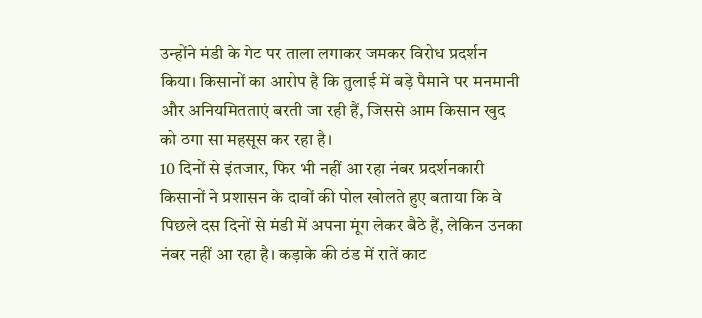उन्होंने मंडी के गेट पर ताला लगाकर जमकर विरोध प्रदर्शन किया। किसानों का आरोप है कि तुलाई में बड़े पैमाने पर मनमानी और अनियमितताएं बरती जा रही हैं, जिससे आम किसान खुद को ठगा सा महसूस कर रहा है।
10 दिनों से इंतजार, फिर भी नहीं आ रहा नंबर प्रदर्शनकारी किसानों ने प्रशासन के दावों की पोल खोलते हुए बताया कि वे पिछले दस दिनों से मंडी में अपना मूंग लेकर बैठे हैं, लेकिन उनका नंबर नहीं आ रहा है। कड़ाके की ठंड में रातें काट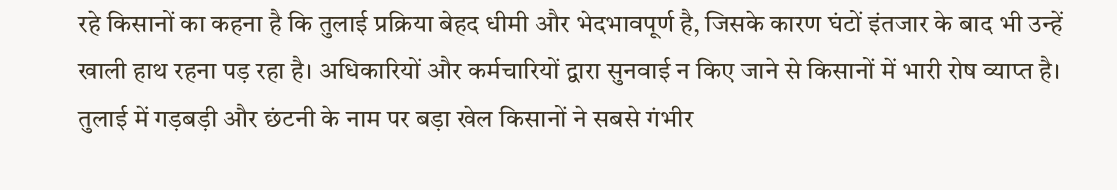रहे किसानों का कहना है कि तुलाई प्रक्रिया बेहद धीमी और भेदभावपूर्ण है, जिसके कारण घंटों इंतजार के बाद भी उन्हें खाली हाथ रहना पड़ रहा है। अधिकारियों और कर्मचारियों द्वारा सुनवाई न किए जाने से किसानों में भारी रोष व्याप्त है।
तुलाई में गड़बड़ी और छंटनी के नाम पर बड़ा खेल किसानों ने सबसे गंभीर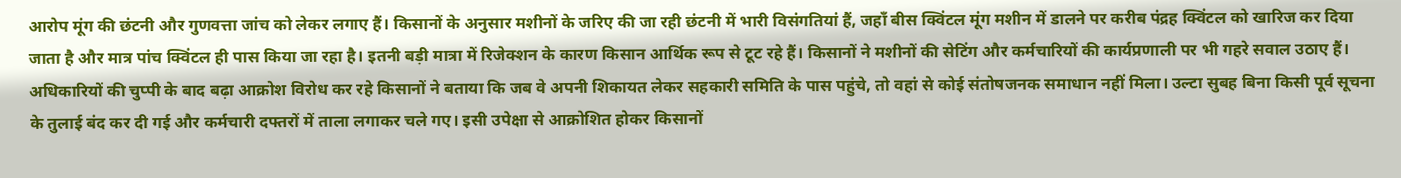आरोप मूंग की छंटनी और गुणवत्ता जांच को लेकर लगाए हैं। किसानों के अनुसार मशीनों के जरिए की जा रही छंटनी में भारी विसंगतियां हैं, जहाँ बीस क्विंटल मूंग मशीन में डालने पर करीब पंद्रह क्विंटल को खारिज कर दिया जाता है और मात्र पांच क्विंटल ही पास किया जा रहा है। इतनी बड़ी मात्रा में रिजेक्शन के कारण किसान आर्थिक रूप से टूट रहे हैं। किसानों ने मशीनों की सेटिंग और कर्मचारियों की कार्यप्रणाली पर भी गहरे सवाल उठाए हैं।
अधिकारियों की चुप्पी के बाद बढ़ा आक्रोश विरोध कर रहे किसानों ने बताया कि जब वे अपनी शिकायत लेकर सहकारी समिति के पास पहुंचे, तो वहां से कोई संतोषजनक समाधान नहीं मिला। उल्टा सुबह बिना किसी पूर्व सूचना के तुलाई बंद कर दी गई और कर्मचारी दफ्तरों में ताला लगाकर चले गए। इसी उपेक्षा से आक्रोशित होकर किसानों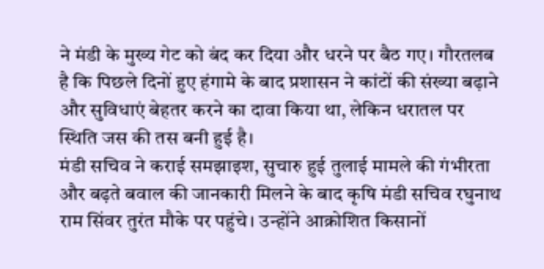ने मंडी के मुख्य गेट को बंद कर दिया और धरने पर बैठ गए। गौरतलब है कि पिछले दिनों हुए हंगामे के बाद प्रशासन ने कांटों की संख्या बढ़ाने और सुविधाएं बेहतर करने का दावा किया था, लेकिन धरातल पर स्थिति जस की तस बनी हुई है।
मंडी सचिव ने कराई समझाइश, सुचारु हुई तुलाई मामले की गंभीरता और बढ़ते बवाल की जानकारी मिलने के बाद कृषि मंडी सचिव रघुनाथ राम सिंवर तुरंत मौके पर पहुंचे। उन्होंने आक्रोशित किसानों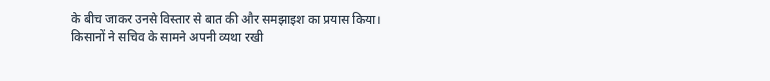के बीच जाकर उनसे विस्तार से बात की और समझाइश का प्रयास किया। किसानों ने सचिव के सामने अपनी व्यथा रखी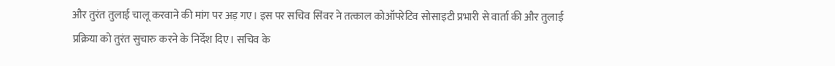और तुरंत तुलाई चालू करवाने की मांग पर अड़ गए। इस पर सचिव सिंवर ने तत्काल कोऑपरेटिव सोसाइटी प्रभारी से वार्ता की और तुलाई प्रक्रिया को तुरंत सुचारु करने के निर्देश दिए। सचिव के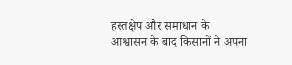हस्तक्षेप और समाधान के आश्वासन के बाद किसानों ने अपना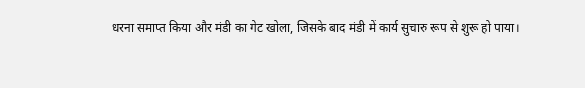धरना समाप्त किया और मंडी का गेट खोला, जिसके बाद मंडी में कार्य सुचारु रूप से शुरू हो पाया।